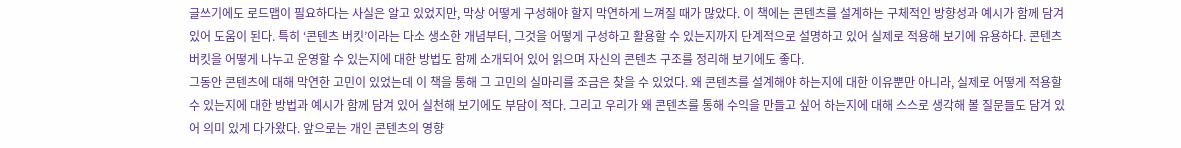글쓰기에도 로드맵이 필요하다는 사실은 알고 있었지만, 막상 어떻게 구성해야 할지 막연하게 느껴질 때가 많았다. 이 책에는 콘텐츠를 설계하는 구체적인 방향성과 예시가 함께 담겨 있어 도움이 된다. 특히 ‘콘텐츠 버킷’이라는 다소 생소한 개념부터, 그것을 어떻게 구성하고 활용할 수 있는지까지 단계적으로 설명하고 있어 실제로 적용해 보기에 유용하다. 콘텐츠 버킷을 어떻게 나누고 운영할 수 있는지에 대한 방법도 함께 소개되어 있어 읽으며 자신의 콘텐츠 구조를 정리해 보기에도 좋다.
그동안 콘텐츠에 대해 막연한 고민이 있었는데 이 책을 통해 그 고민의 실마리를 조금은 찾을 수 있었다. 왜 콘텐츠를 설계해야 하는지에 대한 이유뿐만 아니라, 실제로 어떻게 적용할 수 있는지에 대한 방법과 예시가 함께 담겨 있어 실천해 보기에도 부담이 적다. 그리고 우리가 왜 콘텐츠를 통해 수익을 만들고 싶어 하는지에 대해 스스로 생각해 볼 질문들도 담겨 있어 의미 있게 다가왔다. 앞으로는 개인 콘텐츠의 영향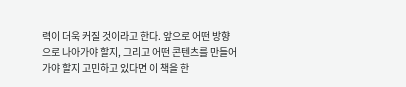력이 더욱 커질 것이라고 한다. 앞으로 어떤 방향으로 나아가야 할지, 그리고 어떤 콘텐츠를 만들어가야 할지 고민하고 있다면 이 책을 한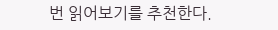번 읽어보기를 추천한다.